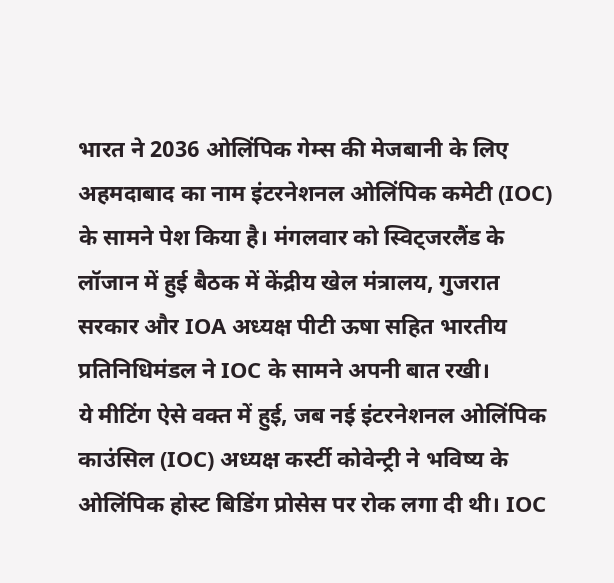भारत ने 2036 ओलिंपिक गेम्स की मेजबानी के लिए अहमदाबाद का नाम इंटरनेशनल ओलिंपिक कमेटी (IOC) के सामने पेश किया है। मंगलवार को स्विट्जरलैंड के लॉजान में हुई बैठक में केंद्रीय खेल मंत्रालय, गुजरात सरकार और IOA अध्यक्ष पीटी ऊषा सहित भारतीय प्रतिनिधिमंडल ने IOC के सामने अपनी बात रखी।
ये मीटिंग ऐसे वक्त में हुई, जब नई इंटरनेशनल ओलिंपिक काउंसिल (IOC) अध्यक्ष कर्स्टी कोवेन्ट्री ने भविष्य के ओलिंपिक होस्ट बिडिंग प्रोसेस पर रोक लगा दी थी। IOC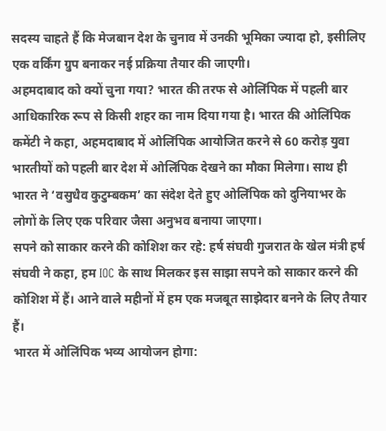सदस्य चाहते हैं कि मेजबान देश के चुनाव में उनकी भूमिका ज्यादा हो, इसीलिए एक वर्किंग ग्रुप बनाकर नई प्रक्रिया तैयार की जाएगी।
अहमदाबाद को क्यों चुना गया? भारत की तरफ से ओलिंपिक में पहली बार आधिकारिक रूप से किसी शहर का नाम दिया गया है। भारत की ओलिंपिक कमेंटी ने कहा, अहमदाबाद में ओलिंपिक आयोजित करने से 60 करोड़ युवा भारतीयों को पहली बार देश में ओलिंपिक देखने का मौका मिलेगा। साथ ही भारत ने ‘वसुधैव कुटुम्बकम’ का संदेश देते हुए ओलिंपिक को दुनियाभर के लोगों के लिए एक परिवार जैसा अनुभव बनाया जाएगा।
सपने को साकार करने की कोशिश कर रहे: हर्ष संघवी गुजरात के खेल मंत्री हर्ष संघवी ने कहा, हम IOC के साथ मिलकर इस साझा सपने को साकार करने की कोशिश में हैं। आने वाले महीनों में हम एक मजबूत साझेदार बनने के लिए तैयार हैं।
भारत में ओलिंपिक भव्य आयोजन होगा: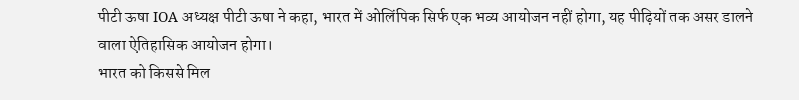पीटी ऊषा IOA अध्यक्ष पीटी ऊषा ने कहा, भारत में ओलिंपिक सिर्फ एक भव्य आयोजन नहीं होगा, यह पीढ़ियों तक असर डालने वाला ऐतिहासिक आयोजन होगा।
भारत को किससे मिल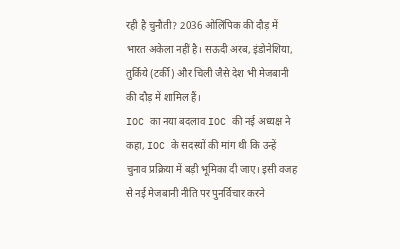रही है चुनौती? 2036 ओलिंपिक की दौड़ में भारत अकेला नहीं है। सऊदी अरब, इंडोनेशिया, तुर्किये (टर्की) और चिली जैसे देश भी मेजबानी की दौड़ में शामिल हैं।
IOC का नया बदलाव IOC की नई अध्यक्ष ने कहा, IOC के सदस्यों की मांग थी कि उन्हें चुनाव प्रक्रिया में बड़ी भूमिका दी जाए। इसी वजह से नई मेजबानी नीति पर पुनर्विचार करने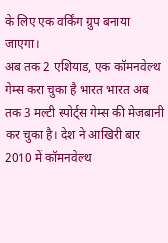के लिए एक वर्किंग ग्रुप बनाया जाएगा।
अब तक 2 एशियाड, एक कॉमनवेल्थ गेम्स करा चुका है भारत भारत अब तक 3 मल्टी स्पोर्ट्स गेम्स की मेजबानी कर चुका है। देश ने आखिरी बार 2010 में कॉमनवेल्थ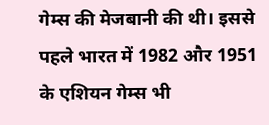गेम्स की मेजबानी की थी। इससे पहले भारत में 1982 और 1951 के एशियन गेम्स भी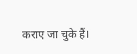कराए जा चुके हैं।